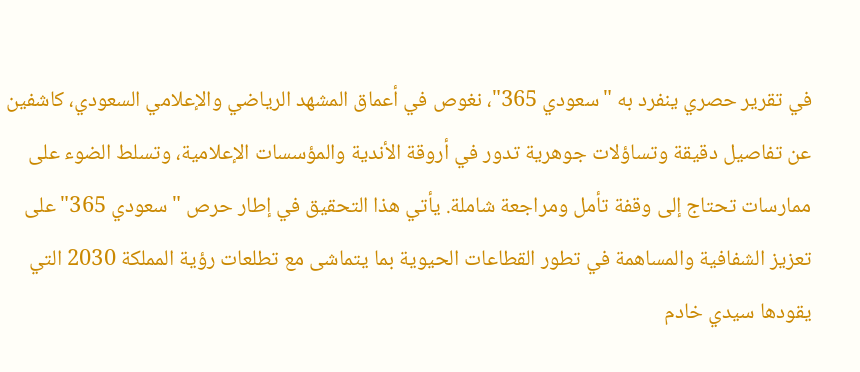في تقرير حصري ينفرد به "سعودي 365"، نغوص في أعماق المشهد الرياضي والإعلامي السعودي، كاشفين عن تفاصيل دقيقة وتساؤلات جوهرية تدور في أروقة الأندية والمؤسسات الإعلامية، وتسلط الضوء على ممارسات تحتاج إلى وقفة تأمل ومراجعة شاملة. يأتي هذا التحقيق في إطار حرص "سعودي 365" على تعزيز الشفافية والمساهمة في تطور القطاعات الحيوية بما يتماشى مع تطلعات رؤية المملكة 2030 التي يقودها سيدي خادم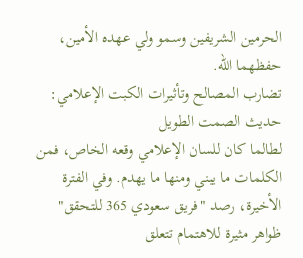الحرمين الشريفين وسمو ولي عهده الأمين، حفظهما الله.
تضارب المصالح وتأثيرات الكبت الإعلامي: حديث الصمت الطويل
لطالما كان للسان الإعلامي وقعه الخاص، فمن الكلمات ما يبني ومنها ما يهدم. وفي الفترة الأخيرة، رصد "فريق سعودي 365 للتحقق" ظواهر مثيرة للاهتمام تتعلق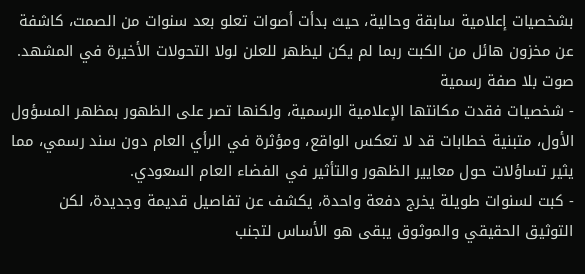بشخصيات إعلامية سابقة وحالية، حيث بدأت أصوات تعلو بعد سنوات من الصمت، كاشفة عن مخزون هائل من الكبت ربما لم يكن ليظهر للعلن لولا التحولات الأخيرة في المشهد.
صوت بلا صفة رسمية
- شخصيات فقدت مكانتها الإعلامية الرسمية، ولكنها تصر على الظهور بمظهر المسؤول الأول، متبنية خطابات قد لا تعكس الواقع، ومؤثرة في الرأي العام دون سند رسمي، مما يثير تساؤلات حول معايير الظهور والتأثير في الفضاء العام السعودي.
- كبت لسنوات طويلة يخرج دفعة واحدة، يكشف عن تفاصيل قديمة وجديدة، لكن التوثيق الحقيقي والموثوق يبقى هو الأساس لتجنب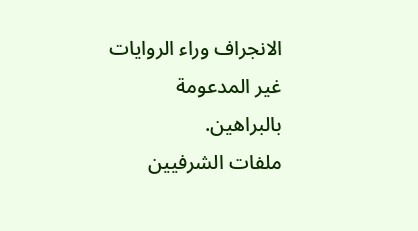الانجراف وراء الروايات غير المدعومة بالبراهين.
ملفات الشرفيين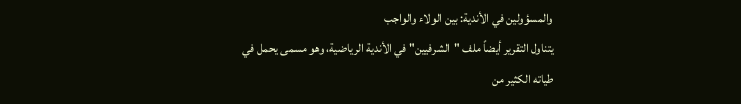والمسؤولين في الأندية: بين الولاء والواجب
يتناول التقرير أيضاً ملف "الشرفيين" في الأندية الرياضية، وهو مسمى يحمل في طياته الكثير من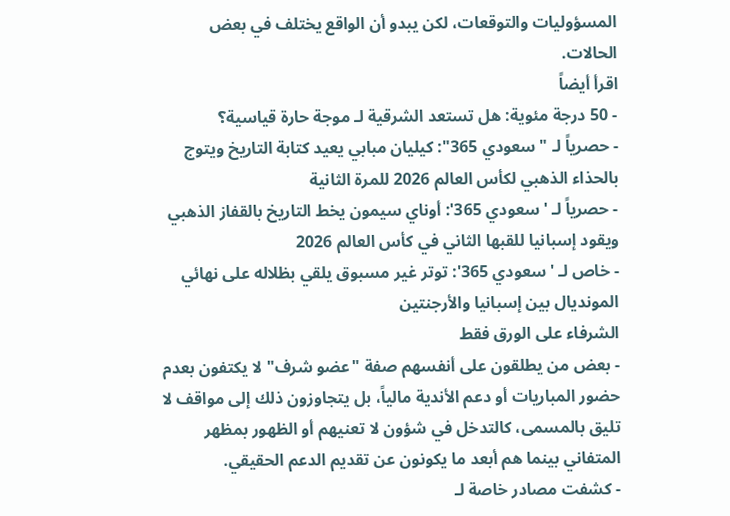المسؤوليات والتوقعات، لكن يبدو أن الواقع يختلف في بعض الحالات.
اقرأ أيضاً
- 50 درجة مئوية: هل تستعد الشرقية لـ موجة حارة قياسية؟
- حصرياً لـ "سعودي 365": كيليان مبابي يعيد كتابة التاريخ ويتوج بالحذاء الذهبي لكأس العالم 2026 للمرة الثانية
- حصرياً لـ 'سعودي 365': أوناي سيمون يخط التاريخ بالقفاز الذهبي ويقود إسبانيا للقبها الثاني في كأس العالم 2026
- خاص لـ 'سعودي 365': توتر غير مسبوق يلقي بظلاله على نهائي المونديال بين إسبانيا والأرجنتين
الشرفاء على الورق فقط
- بعض من يطلقون على أنفسهم صفة "عضو شرف" لا يكتفون بعدم حضور المباريات أو دعم الأندية مالياً، بل يتجاوزون ذلك إلى مواقف لا تليق بالمسمى، كالتدخل في شؤون لا تعنيهم أو الظهور بمظهر المتفاني بينما هم أبعد ما يكونون عن تقديم الدعم الحقيقي.
- كشفت مصادر خاصة لـ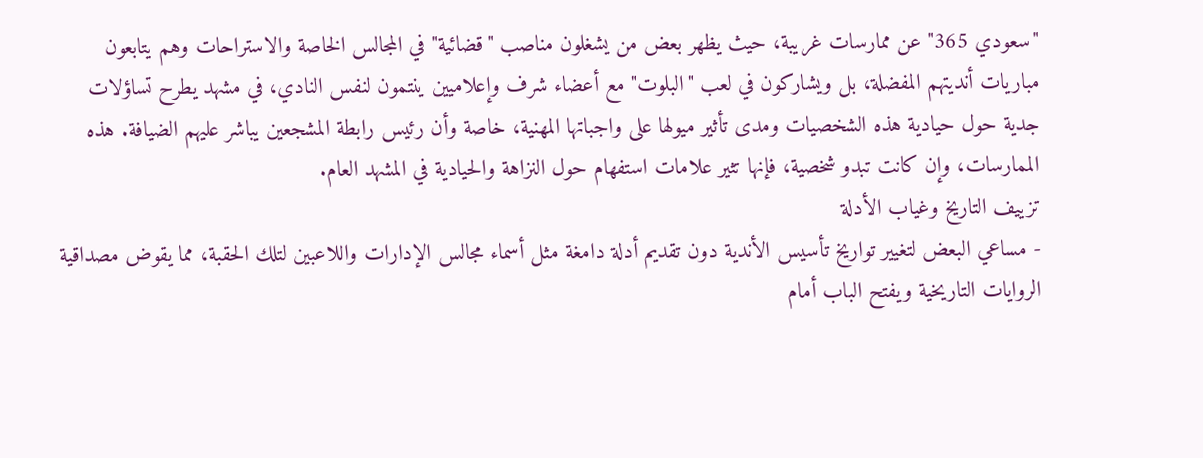"سعودي 365" عن ممارسات غريبة، حيث يظهر بعض من يشغلون مناصب "قضائية" في المجالس الخاصة والاستراحات وهم يتابعون مباريات أنديتهم المفضلة، بل ويشاركون في لعب "البلوت" مع أعضاء شرف وإعلاميين ينتمون لنفس النادي، في مشهد يطرح تساؤلات جدية حول حيادية هذه الشخصيات ومدى تأثير ميولها على واجباتها المهنية، خاصة وأن رئيس رابطة المشجعين يباشر عليهم الضيافة. هذه الممارسات، وإن كانت تبدو شخصية، فإنها تثير علامات استفهام حول النزاهة والحيادية في المشهد العام.
تزييف التاريخ وغياب الأدلة
- مساعي البعض لتغيير تواريخ تأسيس الأندية دون تقديم أدلة دامغة مثل أسماء مجالس الإدارات واللاعبين لتلك الحقبة، مما يقوض مصداقية الروايات التاريخية ويفتح الباب أمام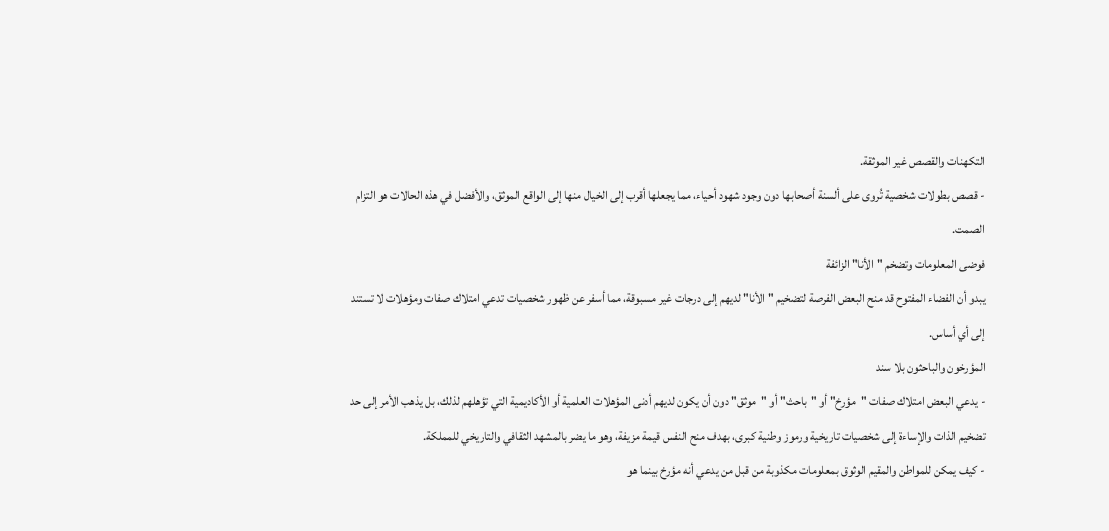التكهنات والقصص غير الموثقة.
- قصص بطولات شخصية تُروى على ألسنة أصحابها دون وجود شهود أحياء، مما يجعلها أقرب إلى الخيال منها إلى الواقع الموثق، والأفضل في هذه الحالات هو التزام الصمت.
فوضى المعلومات وتضخم "الأنا" الزائفة
يبدو أن الفضاء المفتوح قد منح البعض الفرصة لتضخيم "الأنا" لديهم إلى درجات غير مسبوقة، مما أسفر عن ظهور شخصيات تدعي امتلاك صفات ومؤهلات لا تستند إلى أي أساس.
المؤرخون والباحثون بلا سند
- يدعي البعض امتلاك صفات "مؤرخ" أو "باحث" أو "موثق" دون أن يكون لديهم أدنى المؤهلات العلمية أو الأكاديمية التي تؤهلهم لذلك، بل يذهب الأمر إلى حد تضخيم الذات والإساءة إلى شخصيات تاريخية ورموز وطنية كبرى، بهدف منح النفس قيمة مزيفة، وهو ما يضر بالمشهد الثقافي والتاريخي للمملكة.
- كيف يمكن للمواطن والمقيم الوثوق بمعلومات مكذوبة من قبل من يدعي أنه مؤرخ بينما هو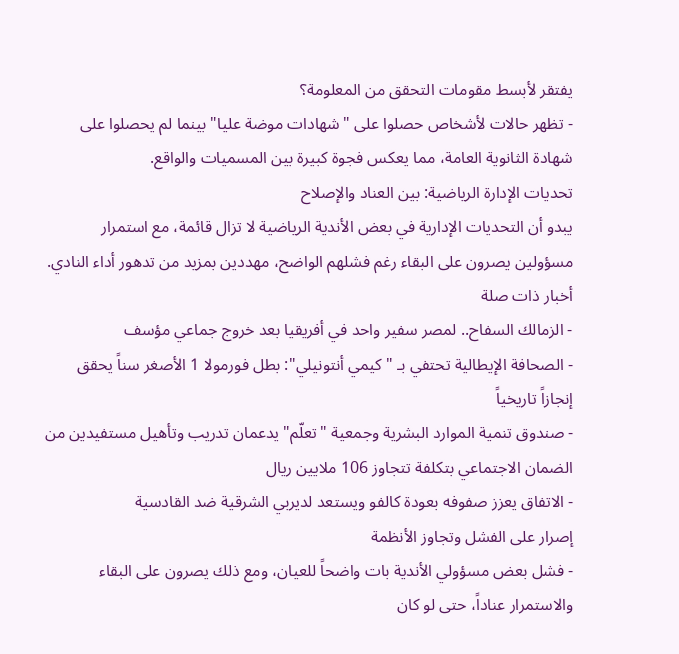يفتقر لأبسط مقومات التحقق من المعلومة؟
- تظهر حالات لأشخاص حصلوا على "شهادات موضة عليا" بينما لم يحصلوا على شهادة الثانوية العامة، مما يعكس فجوة كبيرة بين المسميات والواقع.
تحديات الإدارة الرياضية: بين العناد والإصلاح
يبدو أن التحديات الإدارية في بعض الأندية الرياضية لا تزال قائمة، مع استمرار مسؤولين يصرون على البقاء رغم فشلهم الواضح، مهددين بمزيد من تدهور أداء النادي.
أخبار ذات صلة
- الزمالك السفاح.. لمصر سفير واحد في أفريقيا بعد خروج جماعي مؤسف
- الصحافة الإيطالية تحتفي بـ "كيمي أنتونيلي": بطل فورمولا 1 الأصغر سناً يحقق إنجازاً تاريخياً
- صندوق تنمية الموارد البشرية وجمعية "تعلّم" يدعمان تدريب وتأهيل مستفيدين من الضمان الاجتماعي بتكلفة تتجاوز 106 ملايين ريال
- الاتفاق يعزز صفوفه بعودة كالفو ويستعد لديربي الشرقية ضد القادسية
إصرار على الفشل وتجاوز الأنظمة
- فشل بعض مسؤولي الأندية بات واضحاً للعيان، ومع ذلك يصرون على البقاء والاستمرار عناداً، حتى لو كان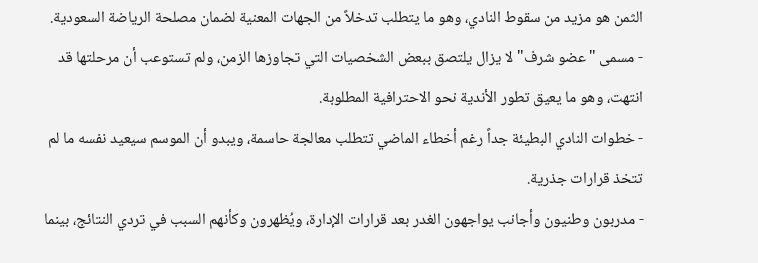الثمن هو مزيد من سقوط النادي، وهو ما يتطلب تدخلاً من الجهات المعنية لضمان مصلحة الرياضة السعودية.
- مسمى "عضو شرف" لا يزال يلتصق ببعض الشخصيات التي تجاوزها الزمن، ولم تستوعب أن مرحلتها قد انتهت، وهو ما يعيق تطور الأندية نحو الاحترافية المطلوبة.
- خطوات النادي البطيئة جداً رغم أخطاء الماضي تتطلب معالجة حاسمة، ويبدو أن الموسم سيعيد نفسه ما لم تتخذ قرارات جذرية.
- مدربون وطنيون وأجانب يواجهون الغدر بعد قرارات الإدارة، ويُظهرون وكأنهم السبب في تردي النتائج، بينما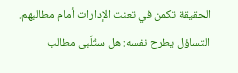الحقيقة تكمن في تعنت الإدارات أمام مطالبهم. التساؤل يطرح نفسه: هل ستُلَبى مطالب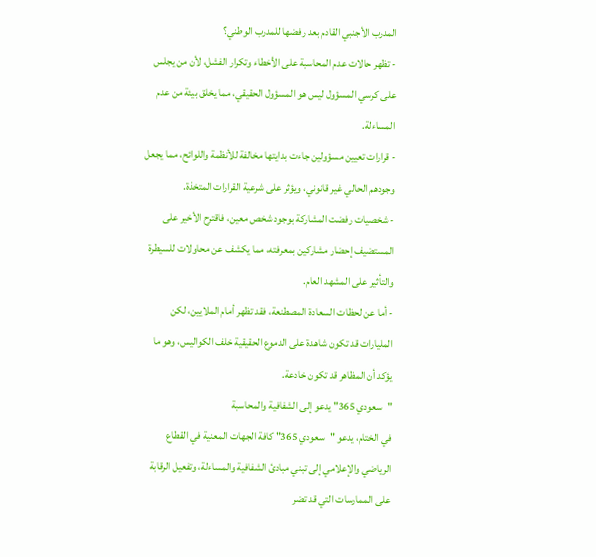المدرب الأجنبي القادم بعد رفضها للمدرب الوطني؟
- تظهر حالات عدم المحاسبة على الأخطاء وتكرار الفشل، لأن من يجلس على كرسي المسؤول ليس هو المسؤول الحقيقي، مما يخلق بيئة من عدم المساءلة.
- قرارات تعيين مسؤولين جاءت بدايتها مخالفة للأنظمة واللوائح، مما يجعل وجودهم الحالي غير قانوني، ويؤثر على شرعية القرارات المتخذة.
- شخصيات رفضت المشاركة بوجود شخص معين، فاقترح الأخير على المستضيف إحضار مشاركين بمعرفته، مما يكشف عن محاولات للسيطرة والتأثير على المشهد العام.
- أما عن لحظات السعادة المصطنعة، فقد تظهر أمام الملايين، لكن المليارات قد تكون شاهدة على الدموع الحقيقية خلف الكواليس، وهو ما يؤكد أن المظاهر قد تكون خادعة.
"سعودي 365" يدعو إلى الشفافية والمحاسبة
في الختام، يدعو "سعودي 365" كافة الجهات المعنية في القطاع الرياضي والإعلامي إلى تبني مبادئ الشفافية والمساءلة، وتفعيل الرقابة على الممارسات التي قد تضر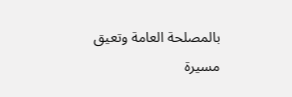بالمصلحة العامة وتعيق مسيرة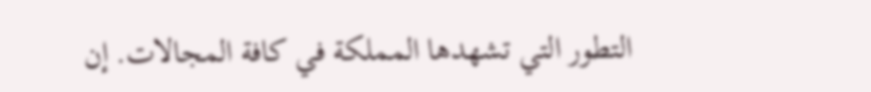التطور التي تشهدها المملكة في كافة المجالات. إن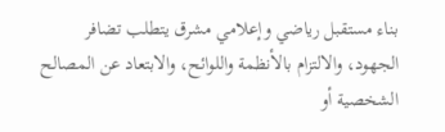بناء مستقبل رياضي وإعلامي مشرق يتطلب تضافر الجهود، والالتزام بالأنظمة واللوائح، والابتعاد عن المصالح الشخصية أو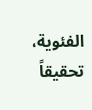الفئوية، تحقيقاً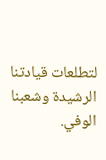لتطلعات قيادتنا الرشيدة وشعبنا الوفي.